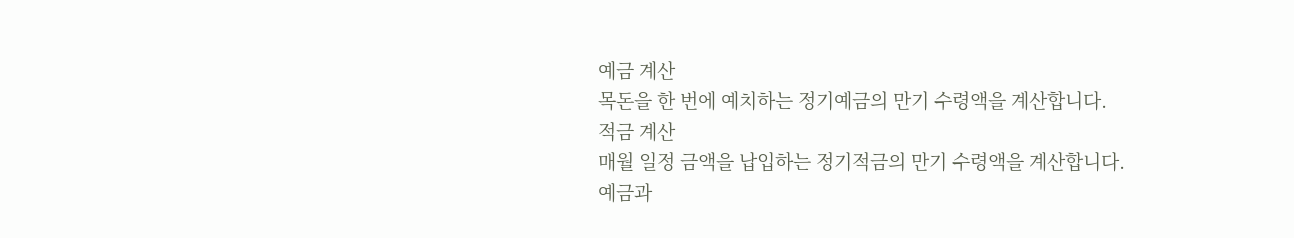예금 계산
목돈을 한 번에 예치하는 정기예금의 만기 수령액을 계산합니다.
적금 계산
매월 일정 금액을 납입하는 정기적금의 만기 수령액을 계산합니다.
예금과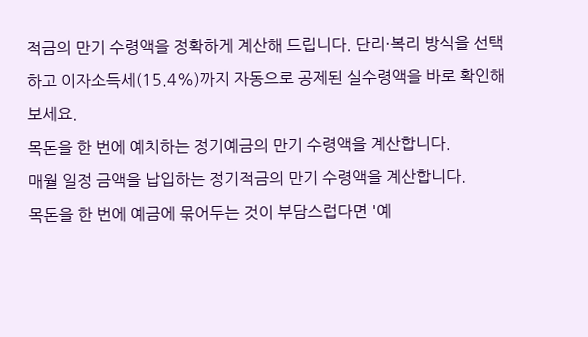적금의 만기 수령액을 정확하게 계산해 드립니다. 단리·복리 방식을 선택하고 이자소득세(15.4%)까지 자동으로 공제된 실수령액을 바로 확인해 보세요.
목돈을 한 번에 예치하는 정기예금의 만기 수령액을 계산합니다.
매월 일정 금액을 납입하는 정기적금의 만기 수령액을 계산합니다.
목돈을 한 번에 예금에 묶어두는 것이 부담스럽다면 '예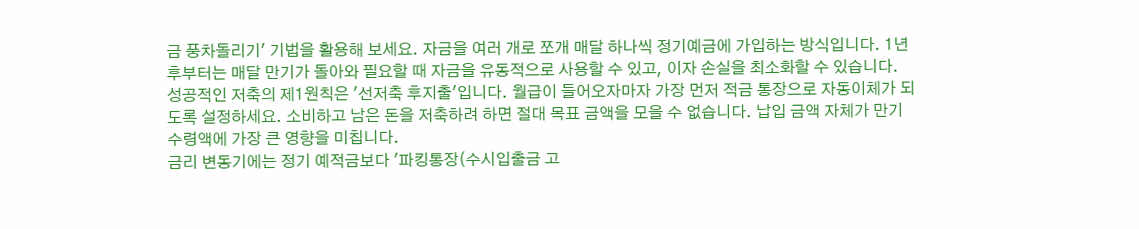금 풍차돌리기' 기법을 활용해 보세요. 자금을 여러 개로 쪼개 매달 하나씩 정기예금에 가입하는 방식입니다. 1년 후부터는 매달 만기가 돌아와 필요할 때 자금을 유동적으로 사용할 수 있고, 이자 손실을 최소화할 수 있습니다.
성공적인 저축의 제1원칙은 '선저축 후지출'입니다. 월급이 들어오자마자 가장 먼저 적금 통장으로 자동이체가 되도록 설정하세요. 소비하고 남은 돈을 저축하려 하면 절대 목표 금액을 모을 수 없습니다. 납입 금액 자체가 만기 수령액에 가장 큰 영향을 미칩니다.
금리 변동기에는 정기 예적금보다 '파킹통장(수시입출금 고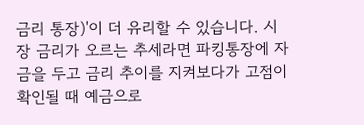금리 통장)'이 더 유리할 수 있습니다. 시장 금리가 오르는 추세라면 파킹통장에 자금을 두고 금리 추이를 지켜보다가 고점이 확인될 때 예금으로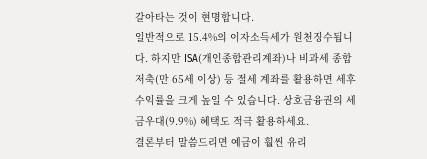갈아타는 것이 현명합니다.
일반적으로 15.4%의 이자소득세가 원천징수됩니다. 하지만 ISA(개인종합관리계좌)나 비과세 종합저축(만 65세 이상) 등 절세 계좌를 활용하면 세후 수익률을 크게 높일 수 있습니다. 상호금융권의 세금우대(9.9%) 혜택도 적극 활용하세요.
결론부터 말씀드리면 예금이 훨씬 유리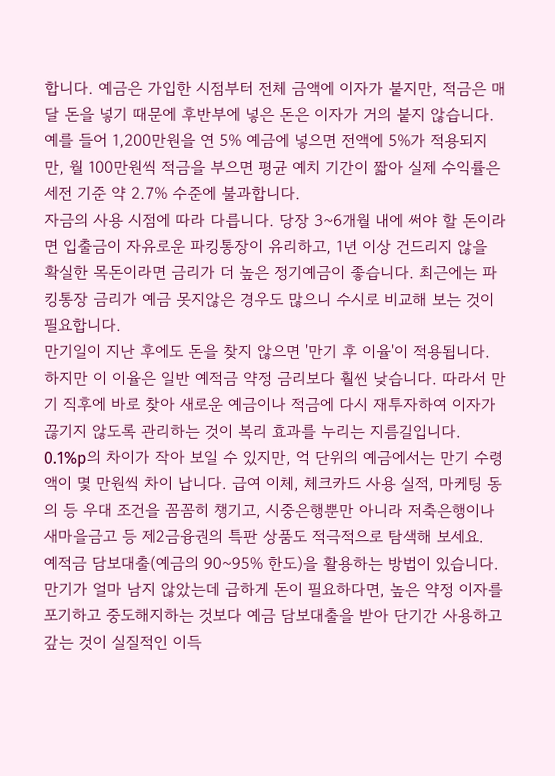합니다. 예금은 가입한 시점부터 전체 금액에 이자가 붙지만, 적금은 매달 돈을 넣기 때문에 후반부에 넣은 돈은 이자가 거의 붙지 않습니다. 예를 들어 1,200만원을 연 5% 예금에 넣으면 전액에 5%가 적용되지만, 월 100만원씩 적금을 부으면 평균 예치 기간이 짧아 실제 수익률은 세전 기준 약 2.7% 수준에 불과합니다.
자금의 사용 시점에 따라 다릅니다. 당장 3~6개월 내에 써야 할 돈이라면 입출금이 자유로운 파킹통장이 유리하고, 1년 이상 건드리지 않을 확실한 목돈이라면 금리가 더 높은 정기예금이 좋습니다. 최근에는 파킹통장 금리가 예금 못지않은 경우도 많으니 수시로 비교해 보는 것이 필요합니다.
만기일이 지난 후에도 돈을 찾지 않으면 '만기 후 이율'이 적용됩니다. 하지만 이 이율은 일반 예적금 약정 금리보다 훨씬 낮습니다. 따라서 만기 직후에 바로 찾아 새로운 예금이나 적금에 다시 재투자하여 이자가 끊기지 않도록 관리하는 것이 복리 효과를 누리는 지름길입니다.
0.1%p의 차이가 작아 보일 수 있지만, 억 단위의 예금에서는 만기 수령액이 몇 만원씩 차이 납니다. 급여 이체, 체크카드 사용 실적, 마케팅 동의 등 우대 조건을 꼼꼼히 챙기고, 시중은행뿐만 아니라 저축은행이나 새마을금고 등 제2금융권의 특판 상품도 적극적으로 탐색해 보세요.
예적금 담보대출(예금의 90~95% 한도)을 활용하는 방법이 있습니다. 만기가 얼마 남지 않았는데 급하게 돈이 필요하다면, 높은 약정 이자를 포기하고 중도해지하는 것보다 예금 담보대출을 받아 단기간 사용하고 갚는 것이 실질적인 이득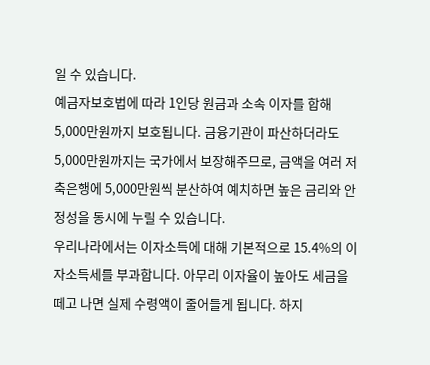일 수 있습니다.
예금자보호법에 따라 1인당 원금과 소속 이자를 합해 5,000만원까지 보호됩니다. 금융기관이 파산하더라도 5,000만원까지는 국가에서 보장해주므로, 금액을 여러 저축은행에 5,000만원씩 분산하여 예치하면 높은 금리와 안정성을 동시에 누릴 수 있습니다.
우리나라에서는 이자소득에 대해 기본적으로 15.4%의 이자소득세를 부과합니다. 아무리 이자율이 높아도 세금을 떼고 나면 실제 수령액이 줄어들게 됩니다. 하지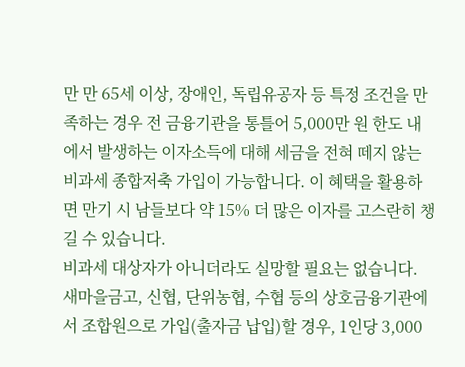만 만 65세 이상, 장애인, 독립유공자 등 특정 조건을 만족하는 경우 전 금융기관을 통틀어 5,000만 원 한도 내에서 발생하는 이자소득에 대해 세금을 전혀 떼지 않는 비과세 종합저축 가입이 가능합니다. 이 혜택을 활용하면 만기 시 남들보다 약 15% 더 많은 이자를 고스란히 챙길 수 있습니다.
비과세 대상자가 아니더라도 실망할 필요는 없습니다. 새마을금고, 신협, 단위농협, 수협 등의 상호금융기관에서 조합원으로 가입(출자금 납입)할 경우, 1인당 3,000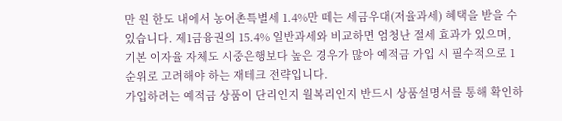만 원 한도 내에서 농어촌특별세 1.4%만 떼는 세금우대(저율과세) 혜택을 받을 수 있습니다. 제1금융권의 15.4% 일반과세와 비교하면 엄청난 절세 효과가 있으며, 기본 이자율 자체도 시중은행보다 높은 경우가 많아 예적금 가입 시 필수적으로 1순위로 고려해야 하는 재테크 전략입니다.
가입하려는 예적금 상품이 단리인지 월복리인지 반드시 상품설명서를 통해 확인하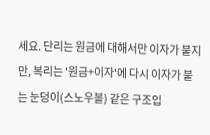세요. 단리는 원금에 대해서만 이자가 붙지만, 복리는 '원금+이자'에 다시 이자가 붙는 눈덩이(스노우볼) 같은 구조입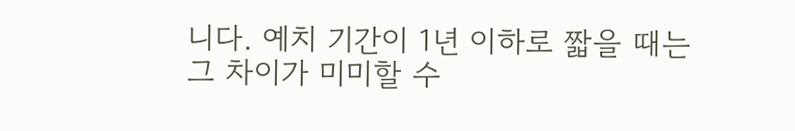니다. 예치 기간이 1년 이하로 짧을 때는 그 차이가 미미할 수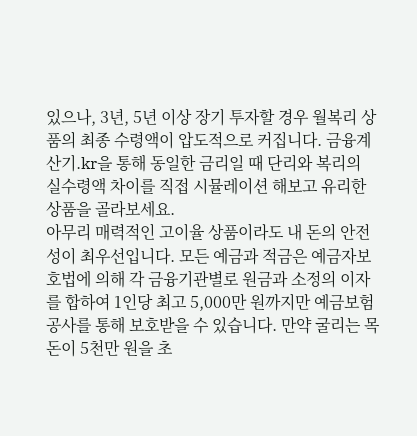있으나, 3년, 5년 이상 장기 투자할 경우 월복리 상품의 최종 수령액이 압도적으로 커집니다. 금융계산기.kr을 통해 동일한 금리일 때 단리와 복리의 실수령액 차이를 직접 시뮬레이션 해보고 유리한 상품을 골라보세요.
아무리 매력적인 고이율 상품이라도 내 돈의 안전성이 최우선입니다. 모든 예금과 적금은 예금자보호법에 의해 각 금융기관별로 원금과 소정의 이자를 합하여 1인당 최고 5,000만 원까지만 예금보험공사를 통해 보호받을 수 있습니다. 만약 굴리는 목돈이 5천만 원을 초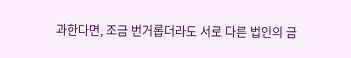과한다면, 조금 번거롭더라도 서로 다른 법인의 금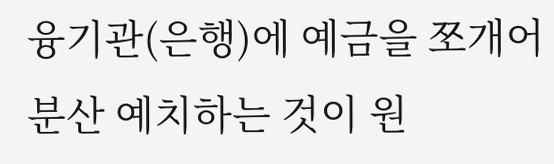융기관(은행)에 예금을 쪼개어 분산 예치하는 것이 원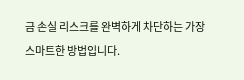금 손실 리스크를 완벽하게 차단하는 가장 스마트한 방법입니다.